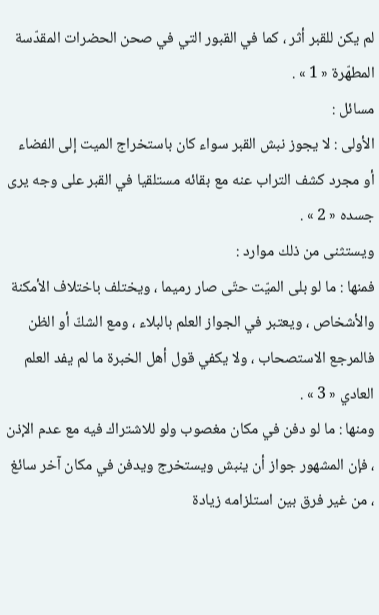لم يكن للقبر أثر ، كما في القبور التي في صحن الحضرات المقدّسة المطهّرة « 1 » .
مسائل :
الأولى : لا يجوز نبش القبر سواء كان باستخراج الميت إلى الفضاء أو مجرد كشف التراب عنه مع بقائه مستلقيا في القبر على وجه يرى جسده « 2 » .
ويستثنى من ذلك موارد :
فمنها : ما لو بلى الميّت حتّى صار رميما ، ويختلف باختلاف الأمكنة والأشخاص ، ويعتبر في الجواز العلم بالبلاء ، ومع الشكّ أو الظن فالمرجع الاستصحاب ، ولا يكفي قول أهل الخبرة ما لم يفد العلم العادي « 3 » .
ومنها : ما لو دفن في مكان مغصوب ولو للاشتراك فيه مع عدم الإذن ، فإن المشهور جواز أن ينبش ويستخرج ويدفن في مكان آخر سائغ ، من غير فرق بين استلزامه زيادة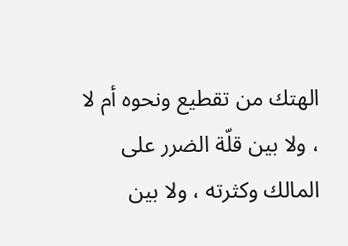الهتك من تقطيع ونحوه أم لا ، ولا بين قلّة الضرر على المالك وكثرته ، ولا بين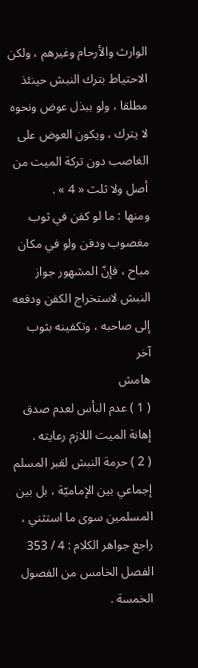الوارث والأرحام وغيرهم ، ولكن الاحتياط بترك النبش حينئذ مطلقا ، ولو ببذل عوض ونحوه لا يترك ، ويكون العوض على الغاصب دون تركة الميت من أصل ولا ثلث « 4 » .
ومنها : ما لو كفن في ثوب مغصوب ودفن ولو في مكان مباح ، فإنّ المشهور جواز النبش لاستخراج الكفن ودفعه إلى صاحبه ، وتكفينه بثوب آخر
هامش
( 1 ) عدم البأس لعدم صدق إهانة الميت اللازم رعايته .
( 2 ) حرمة النبش لقبر المسلم إجماعي بين الإماميّة ، بل بين المسلمين سوى ما استثني ، راجع جواهر الكلام : 4 / 353 الفصل الخامس من الفصول الخمسة .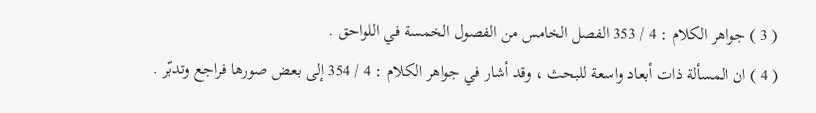( 3 ) جواهر الكلام : 4 / 353 الفصل الخامس من الفصول الخمسة في اللواحق .
( 4 ) ان المسألة ذات أبعاد واسعة للبحث ، وقد أشار في جواهر الكلام : 4 / 354 إلى بعض صورها فراجع وتدبّر .